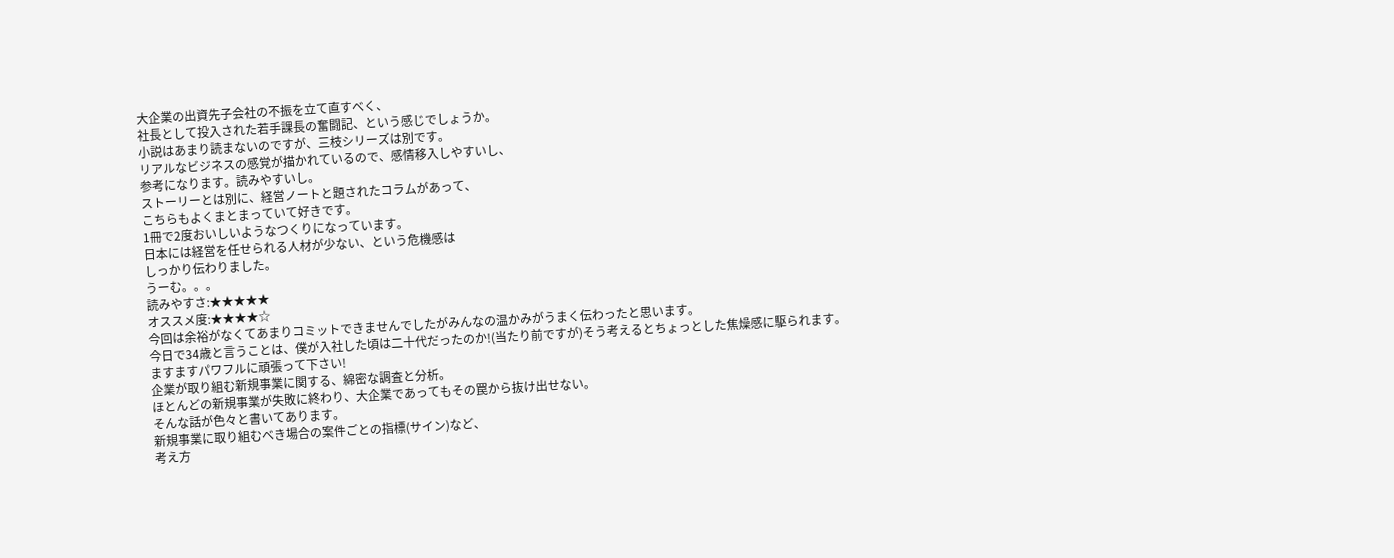大企業の出資先子会社の不振を立て直すべく、
社長として投入された若手課長の奮闘記、という感じでしょうか。
小説はあまり読まないのですが、三枝シリーズは別です。
リアルなビジネスの感覚が描かれているので、感情移入しやすいし、
参考になります。読みやすいし。
ストーリーとは別に、経営ノートと題されたコラムがあって、
こちらもよくまとまっていて好きです。
1冊で2度おいしいようなつくりになっています。
日本には経営を任せられる人材が少ない、という危機感は
しっかり伝わりました。
うーむ。。。
読みやすさ:★★★★★
オススメ度:★★★★☆
今回は余裕がなくてあまりコミットできませんでしたがみんなの温かみがうまく伝わったと思います。
今日で34歳と言うことは、僕が入社した頃は二十代だったのか!(当たり前ですが)そう考えるとちょっとした焦燥感に駆られます。
ますますパワフルに頑張って下さい!
企業が取り組む新規事業に関する、綿密な調査と分析。
ほとんどの新規事業が失敗に終わり、大企業であってもその罠から抜け出せない。
そんな話が色々と書いてあります。
新規事業に取り組むべき場合の案件ごとの指標(サイン)など、
考え方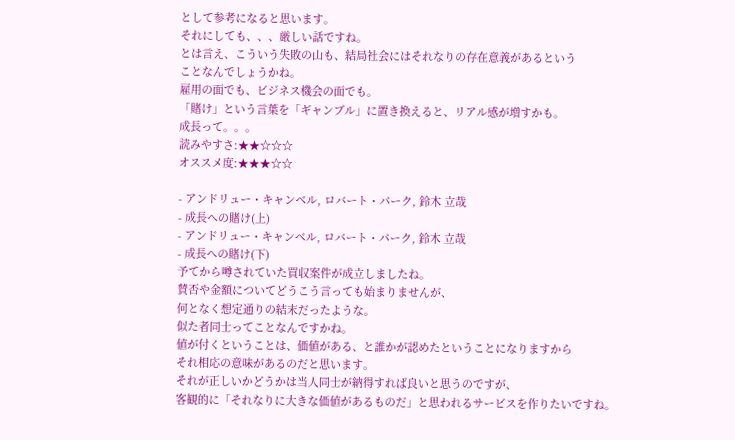として参考になると思います。
それにしても、、、厳しい話ですね。
とは言え、こういう失敗の山も、結局社会にはそれなりの存在意義があるという
ことなんでしょうかね。
雇用の面でも、ビジネス機会の面でも。
「賭け」という言葉を「ギャンブル」に置き換えると、リアル感が増すかも。
成長って。。。
読みやすさ:★★☆☆☆
オススメ度:★★★☆☆

- アンドリュー・キャンベル, ロバート・パーク, 鈴木 立哉
- 成長への賭け(上)
- アンドリュー・キャンベル, ロバート・パーク, 鈴木 立哉
- 成長への賭け(下)
予てから噂されていた買収案件が成立しましたね。
賛否や金額についてどうこう言っても始まりませんが、
何となく想定通りの結末だったような。
似た者同士ってことなんですかね。
値が付くということは、価値がある、と誰かが認めたということになりますから
それ相応の意味があるのだと思います。
それが正しいかどうかは当人同士が納得すれば良いと思うのですが、
客観的に「それなりに大きな価値があるものだ」と思われるサービスを作りたいですね。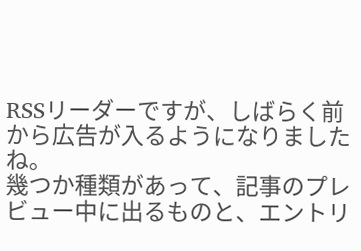RSSリーダーですが、しばらく前から広告が入るようになりましたね。
幾つか種類があって、記事のプレビュー中に出るものと、エントリ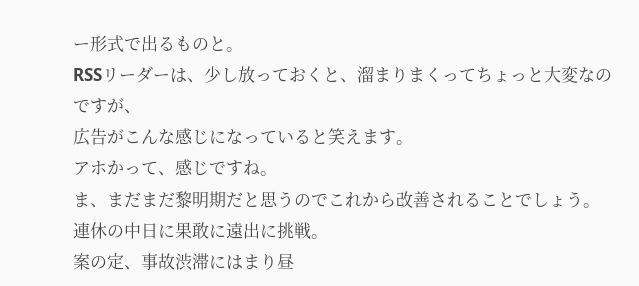ー形式で出るものと。
RSSリーダーは、少し放っておくと、溜まりまくってちょっと大変なのですが、
広告がこんな感じになっていると笑えます。
アホかって、感じですね。
ま、まだまだ黎明期だと思うのでこれから改善されることでしょう。
連休の中日に果敢に遠出に挑戦。
案の定、事故渋滞にはまり昼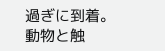過ぎに到着。
動物と触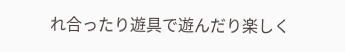れ合ったり遊具で遊んだり楽しく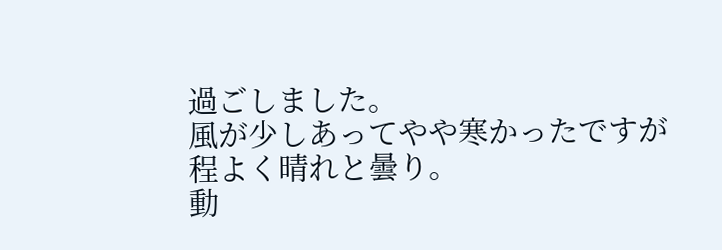過ごしました。
風が少しあってやや寒かったですが程よく晴れと曇り。
動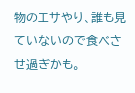物のエサやり、誰も見ていないので食べさせ過ぎかも。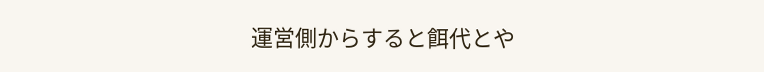運営側からすると餌代とや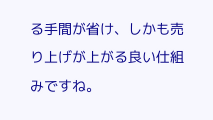る手間が省け、しかも売り上げが上がる良い仕組みですね。